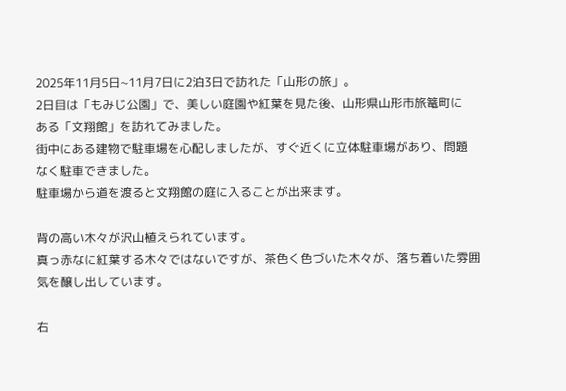2025年11月5日~11月7日に2泊3日で訪れた「山形の旅」。
2日目は「もみじ公園」で、美しい庭園や紅葉を見た後、山形県山形市旅篭町に
ある「文翔館」を訪れてみました。
街中にある建物で駐車場を心配しましたが、すぐ近くに立体駐車場があり、問題
なく駐車できました。
駐車場から道を渡ると文翔館の庭に入ることが出来ます。

背の高い木々が沢山植えられています。
真っ赤なに紅葉する木々ではないですが、茶色く色づいた木々が、落ち着いた雰囲
気を醸し出しています。

右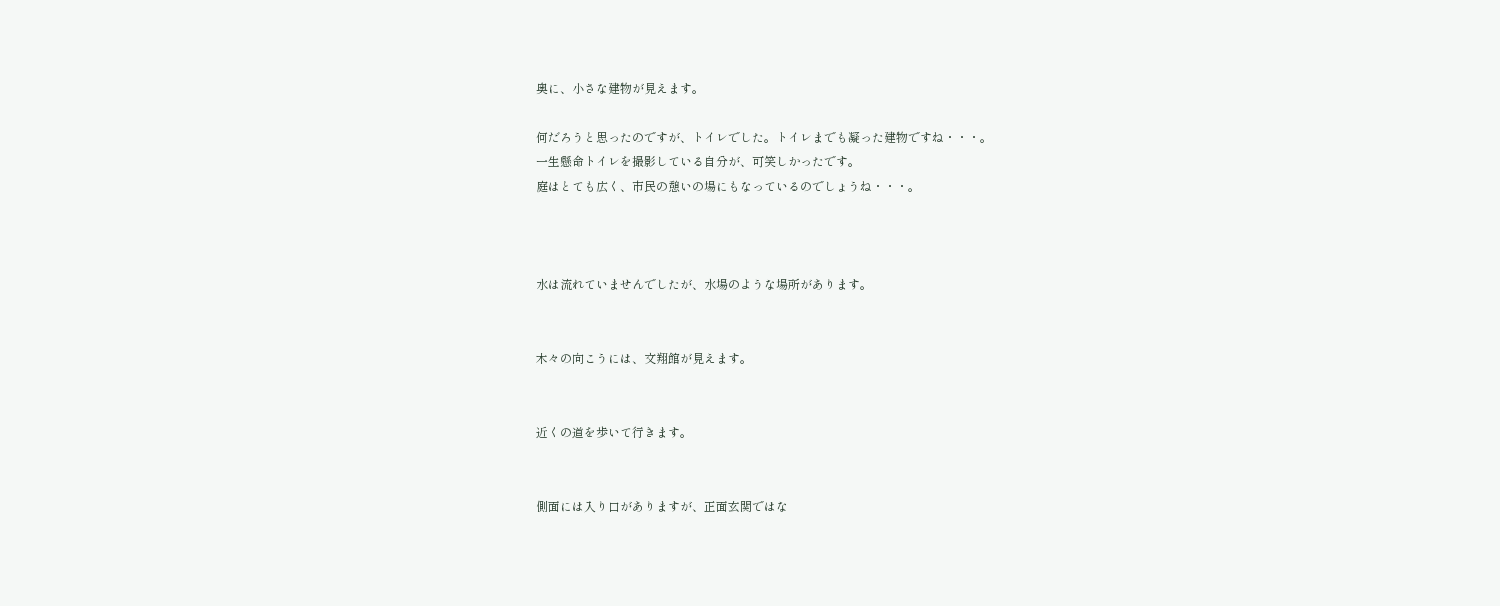奥に、小さな建物が見えます。

何だろうと思ったのですが、トイレでした。トイレまでも凝った建物ですね・・・。
一生懸命トイレを撮影している自分が、可笑しかったです。
庭はとても広く、市民の憩いの場にもなっているのでしょうね・・・。



水は流れていませんでしたが、水場のような場所があります。


木々の向こうには、文翔館が見えます。


近くの道を歩いて行きます。


側面には入り口がありますが、正面玄関ではな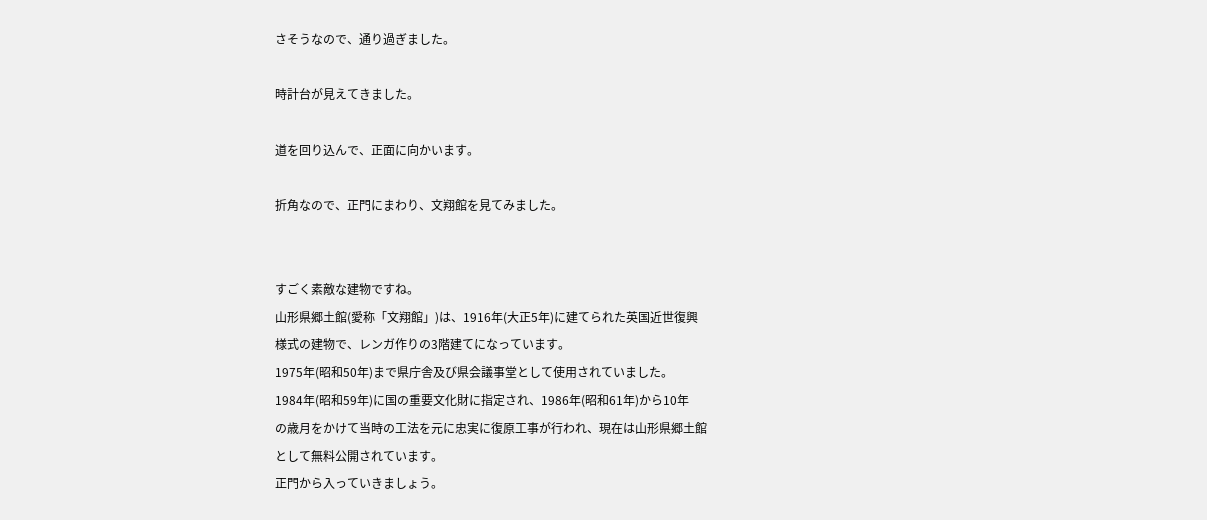さそうなので、通り過ぎました。

時計台が見えてきました。

道を回り込んで、正面に向かいます。

折角なので、正門にまわり、文翔館を見てみました。


すごく素敵な建物ですね。
山形県郷土館(愛称「文翔館」)は、1916年(大正5年)に建てられた英国近世復興
様式の建物で、レンガ作りの3階建てになっています。
1975年(昭和50年)まで県庁舎及び県会議事堂として使用されていました。
1984年(昭和59年)に国の重要文化財に指定され、1986年(昭和61年)から10年
の歳月をかけて当時の工法を元に忠実に復原工事が行われ、現在は山形県郷土館
として無料公開されています。
正門から入っていきましょう。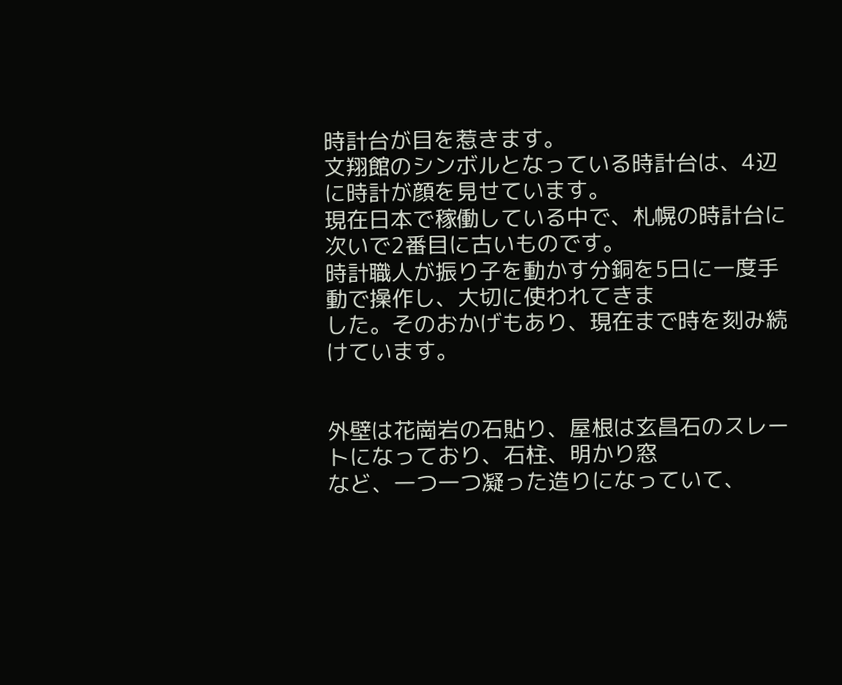時計台が目を惹きます。
文翔館のシンボルとなっている時計台は、4辺に時計が顔を見せています。
現在日本で稼働している中で、札幌の時計台に次いで2番目に古いものです。
時計職人が振り子を動かす分銅を5日に一度手動で操作し、大切に使われてきま
した。そのおかげもあり、現在まで時を刻み続けています。


外壁は花崗岩の石貼り、屋根は玄昌石のスレートになっており、石柱、明かり窓
など、一つ一つ凝った造りになっていて、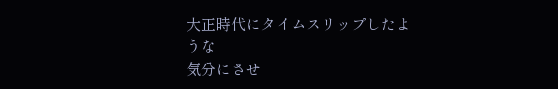大正時代にタイムスリップしたような
気分にさせ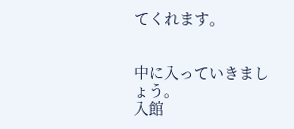てくれます。


中に入っていきましょう。
入館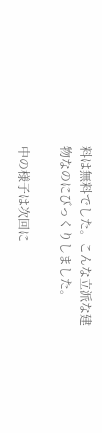料は無料でした。こんな立派な建物なのにびっくりしました。

中の様子は次回に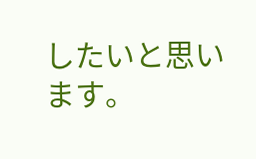したいと思います。